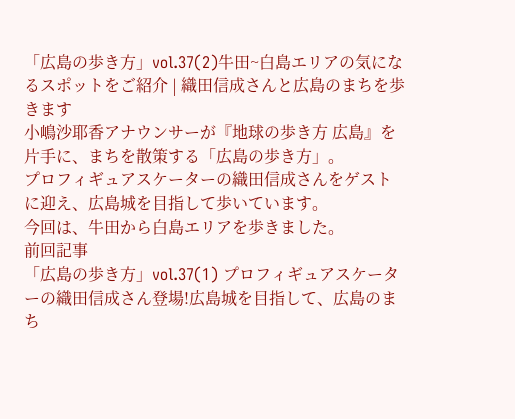「広島の歩き方」vol.37(2)牛田~白島エリアの気になるスポットをご紹介 | 織田信成さんと広島のまちを歩きます
小嶋沙耶香アナウンサーが『地球の歩き方 広島』を片手に、まちを散策する「広島の歩き方」。
プロフィギュアスケーターの織田信成さんをゲストに迎え、広島城を目指して歩いています。
今回は、牛田から白島エリアを歩きました。
前回記事
「広島の歩き方」vol.37(1) プロフィギュアスケーターの織田信成さん登場!広島城を目指して、広島のまち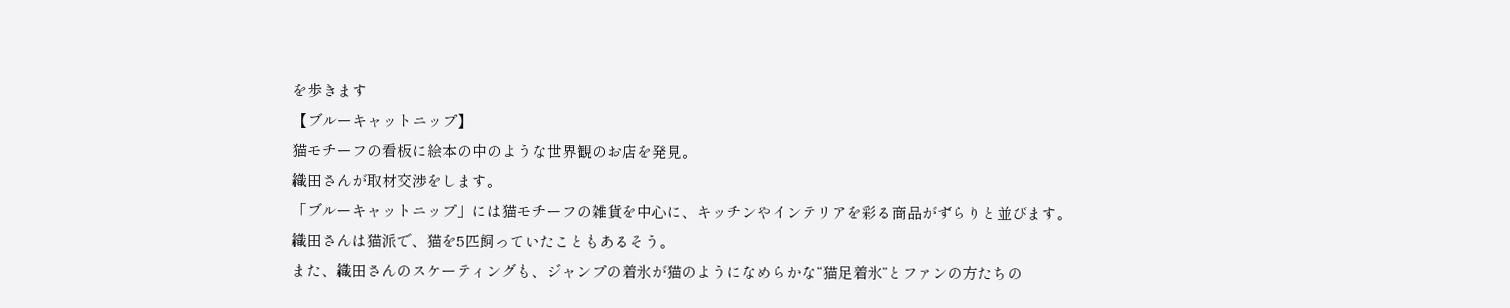を歩きます
【ブルーキャットニップ】
猫モチーフの看板に絵本の中のような世界観のお店を発見。
織田さんが取材交渉をします。
「ブルーキャットニップ」には猫モチーフの雑貨を中心に、キッチンやインテリアを彩る商品がずらりと並びます。
織田さんは猫派で、猫を5匹飼っていたこともあるそう。
また、織田さんのスケーティングも、ジャンプの着氷が猫のようになめらかな“猫足着氷”とファンの方たちの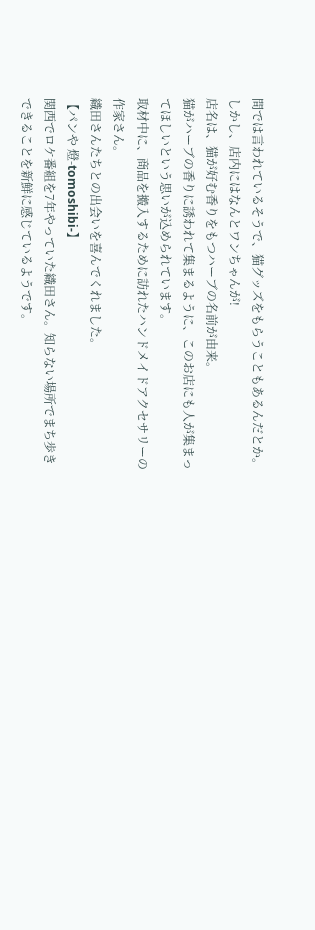間では言われているそうで、猫グッズをもらうこともあるんだとか。
しかし、店内にはなんとワンちゃんが!
店名は、猫が好む香りをもつハーブの名前が由来。
猫がハーブの香りに誘われて集まるように、このお店にも人が集まってほしいという思いが込められています。
取材中に、商品を搬入するために訪れたハンドメイドアクセサリーの作家さん。
織田さんたちとの出会いを喜んでくれました。
【パンや 燈-tomoshibi-】
関西でロケ番組を7年やっていた織田さん。知らない場所でまち歩きできることを新鮮に感じているようです。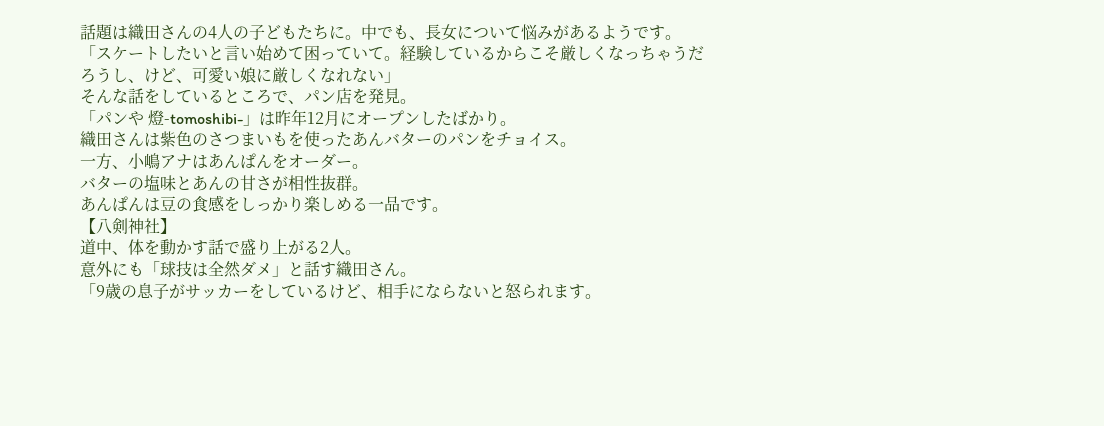話題は織田さんの4人の子どもたちに。中でも、長女について悩みがあるようです。
「スケートしたいと言い始めて困っていて。経験しているからこそ厳しくなっちゃうだろうし、けど、可愛い娘に厳しくなれない」
そんな話をしているところで、パン店を発見。
「パンや 燈-tomoshibi-」は昨年12月にオープンしたばかり。
織田さんは紫色のさつまいもを使ったあんバターのパンをチョイス。
一方、小嶋アナはあんぱんをオーダー。
バターの塩味とあんの甘さが相性抜群。
あんぱんは豆の食感をしっかり楽しめる一品です。
【八剣神社】
道中、体を動かす話で盛り上がる2人。
意外にも「球技は全然ダメ」と話す織田さん。
「9歳の息子がサッカーをしているけど、相手にならないと怒られます。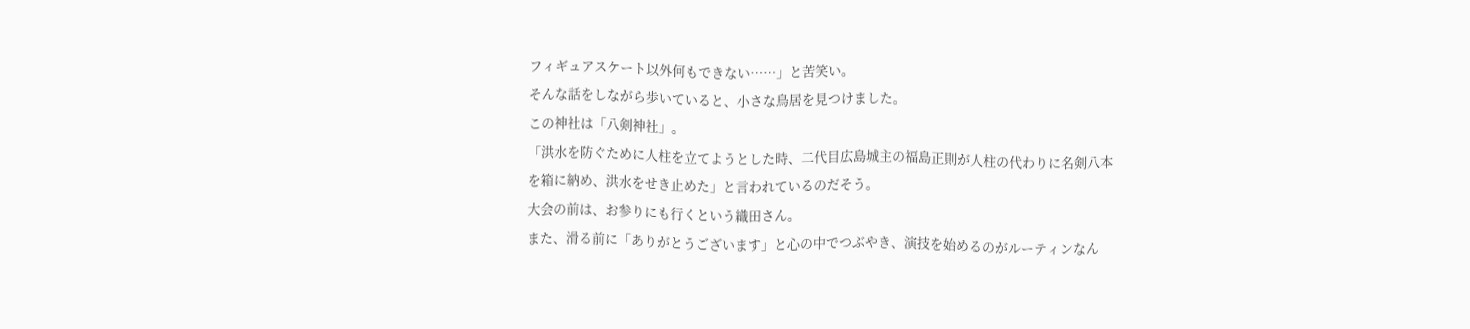フィギュアスケート以外何もできない……」と苦笑い。
そんな話をしながら歩いていると、小さな鳥居を見つけました。
この神社は「八剣神社」。
「洪水を防ぐために人柱を立てようとした時、二代目広島城主の福島正則が人柱の代わりに名剣八本を箱に納め、洪水をせき止めた」と言われているのだそう。
大会の前は、お参りにも行くという織田さん。
また、滑る前に「ありがとうございます」と心の中でつぶやき、演技を始めるのがルーティンなん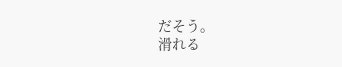だそう。
滑れる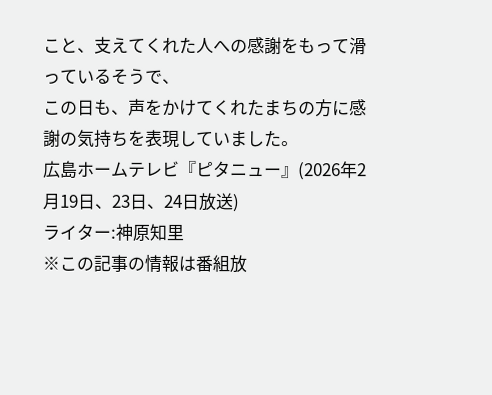こと、支えてくれた人への感謝をもって滑っているそうで、
この日も、声をかけてくれたまちの方に感謝の気持ちを表現していました。
広島ホームテレビ『ピタニュー』(2026年2月19日、23日、24日放送)
ライター:神原知里
※この記事の情報は番組放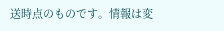送時点のものです。情報は変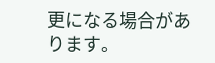更になる場合があります。